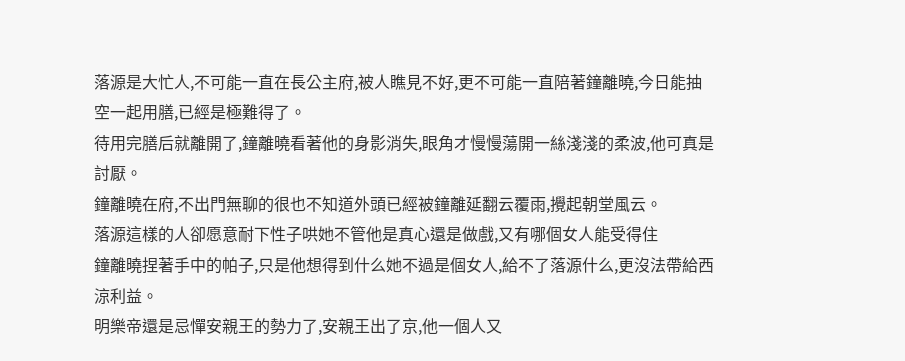落源是大忙人,不可能一直在長公主府,被人瞧見不好,更不可能一直陪著鐘離曉,今日能抽空一起用膳,已經是極難得了。
待用完膳后就離開了,鐘離曉看著他的身影消失,眼角才慢慢蕩開一絲淺淺的柔波,他可真是討厭。
鐘離曉在府,不出門無聊的很也不知道外頭已經被鐘離延翻云覆雨,攪起朝堂風云。
落源這樣的人卻愿意耐下性子哄她不管他是真心還是做戲,又有哪個女人能受得住
鐘離曉捏著手中的帕子,只是他想得到什么她不過是個女人,給不了落源什么,更沒法帶給西涼利益。
明樂帝還是忌憚安親王的勢力了,安親王出了京,他一個人又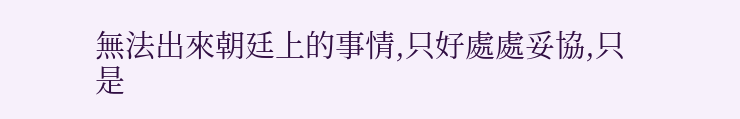無法出來朝廷上的事情,只好處處妥協,只是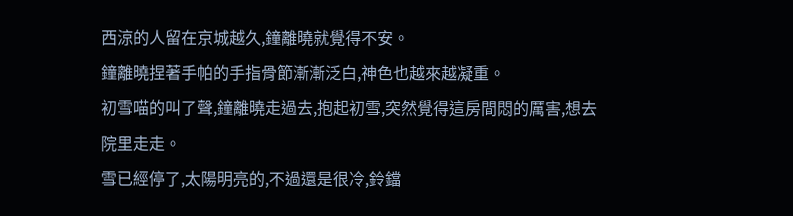西涼的人留在京城越久,鐘離曉就覺得不安。
鐘離曉捏著手帕的手指骨節漸漸泛白,神色也越來越凝重。
初雪喵的叫了聲,鐘離曉走過去,抱起初雪,突然覺得這房間悶的厲害,想去院里走走。
雪已經停了,太陽明亮的,不過還是很冷,鈴鐺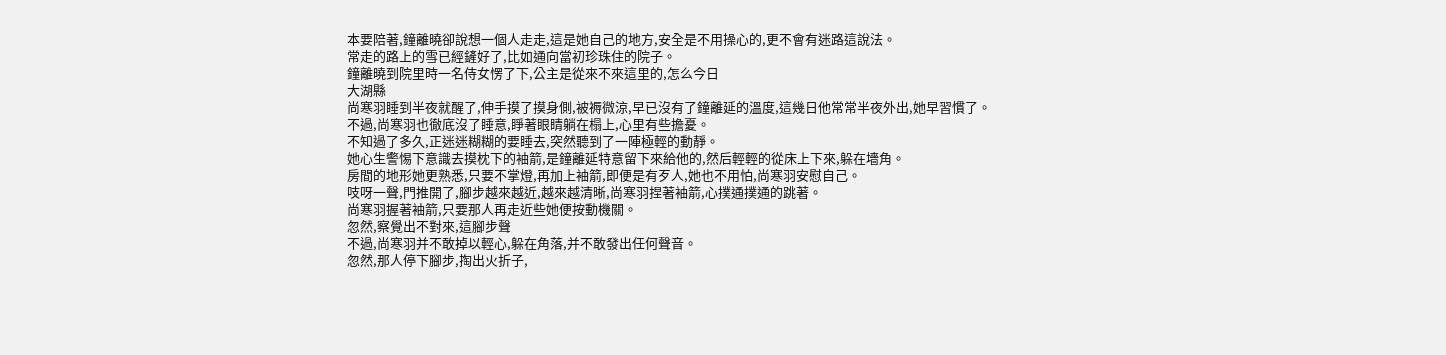本要陪著,鐘離曉卻說想一個人走走,這是她自己的地方,安全是不用操心的,更不會有迷路這說法。
常走的路上的雪已經鏟好了,比如通向當初珍珠住的院子。
鐘離曉到院里時一名侍女愣了下,公主是從來不來這里的,怎么今日
大湖縣
尚寒羽睡到半夜就醒了,伸手摸了摸身側,被褥微涼,早已沒有了鐘離延的溫度,這幾日他常常半夜外出,她早習慣了。
不過,尚寒羽也徹底沒了睡意,睜著眼睛躺在榻上,心里有些擔憂。
不知過了多久,正迷迷糊糊的要睡去,突然聽到了一陣極輕的動靜。
她心生警惕下意識去摸枕下的袖箭,是鐘離延特意留下來給他的,然后輕輕的從床上下來,躲在墻角。
房間的地形她更熟悉,只要不掌燈,再加上袖箭,即便是有歹人,她也不用怕,尚寒羽安慰自己。
吱呀一聲,門推開了,腳步越來越近,越來越清晰,尚寒羽捏著袖箭,心撲通撲通的跳著。
尚寒羽握著袖箭,只要那人再走近些她便按動機關。
忽然,察覺出不對來,這腳步聲
不過,尚寒羽并不敢掉以輕心,躲在角落,并不敢發出任何聲音。
忽然,那人停下腳步,掏出火折子,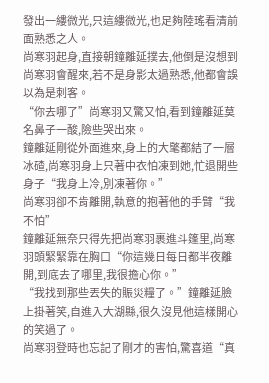發出一縷微光,只這縷微光,也足夠陸瑤看清前面熟悉之人。
尚寒羽起身,直接朝鐘離延撲去,他倒是沒想到尚寒羽會醒來,若不是身影太過熟悉,他都會誤以為是刺客。
“你去哪了”尚寒羽又驚又怕,看到鐘離延莫名鼻子一酸,險些哭出來。
鐘離延剛從外面進來,身上的大氅都結了一層冰碴,尚寒羽身上只著中衣怕凍到她,忙退開些身子“我身上冷,別凍著你。”
尚寒羽卻不肯離開,執意的抱著他的手臂“我不怕”
鐘離延無奈只得先把尚寒羽裹進斗篷里,尚寒羽頭緊緊靠在胸口“你這幾日每日都半夜離開,到底去了哪里,我很擔心你。”
“我找到那些丟失的賑災糧了。”鐘離延臉上掛著笑,自進入大湖縣,很久沒見他這樣開心的笑過了。
尚寒羽登時也忘記了剛才的害怕,驚喜道“真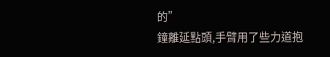的”
鐘離延點頭,手臂用了些力道抱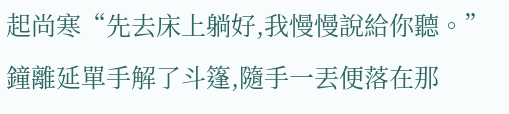起尚寒“先去床上躺好,我慢慢說給你聽。”
鐘離延單手解了斗篷,隨手一丟便落在那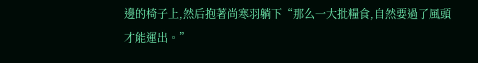邊的椅子上,然后抱著尚寒羽躺下“那么一大批糧食,自然要過了風頭才能運出。”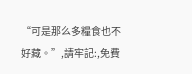“可是那么多糧食也不好藏。”,請牢記:,免費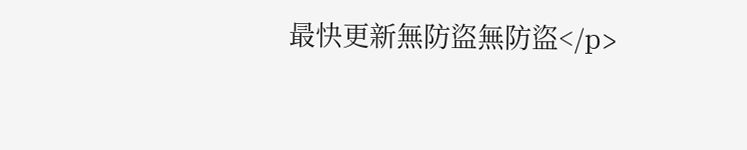最快更新無防盜無防盜</p>